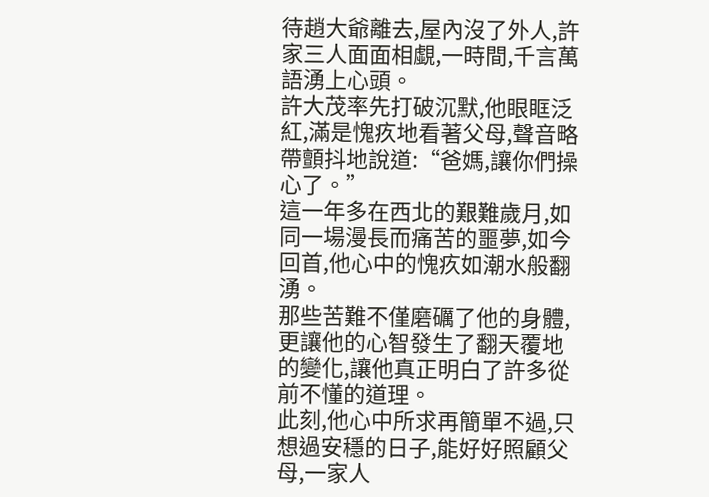待趙大爺離去,屋內沒了外人,許家三人面面相覷,一時間,千言萬語湧上心頭。
許大茂率先打破沉默,他眼眶泛紅,滿是愧疚地看著父母,聲音略帶顫抖地說道:“爸媽,讓你們操心了。”
這一年多在西北的艱難歲月,如同一場漫長而痛苦的噩夢,如今回首,他心中的愧疚如潮水般翻湧。
那些苦難不僅磨礪了他的身體,更讓他的心智發生了翻天覆地的變化,讓他真正明白了許多從前不懂的道理。
此刻,他心中所求再簡單不過,只想過安穩的日子,能好好照顧父母,一家人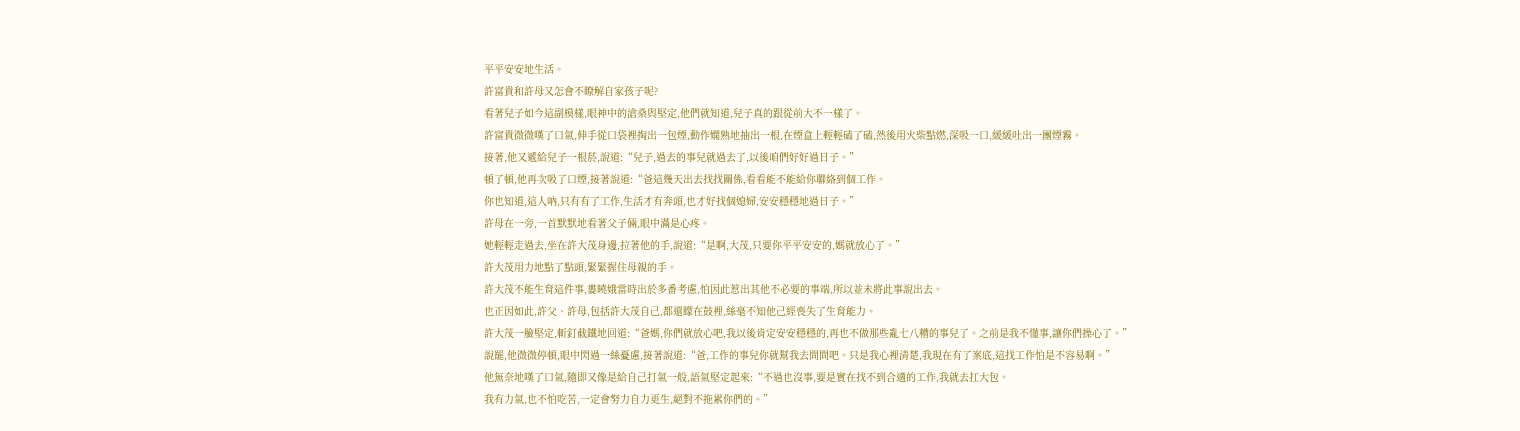平平安安地生活。
許富貴和許母又怎會不瞭解自家孩子呢?
看著兒子如今這副模樣,眼神中的滄桑與堅定,他們就知道,兒子真的跟從前大不一樣了。
許富貴微微嘆了口氣,伸手從口袋裡掏出一包煙,動作嫻熟地抽出一根,在煙盒上輕輕磕了磕,然後用火柴點燃,深吸一口,緩緩吐出一團煙霧。
接著,他又遞給兒子一根菸,說道:“兒子,過去的事兒就過去了,以後咱們好好過日子。”
頓了頓,他再次吸了口煙,接著說道:“爸這幾天出去找找關係,看看能不能給你聯絡到個工作。
你也知道,這人吶,只有有了工作,生活才有奔頭,也才好找個媳婦,安安穩穩地過日子。”
許母在一旁,一首默默地看著父子倆,眼中滿是心疼。
她輕輕走過去,坐在許大茂身邊,拉著他的手,說道:“是啊,大茂,只要你平平安安的,媽就放心了。”
許大茂用力地點了點頭,緊緊握住母親的手。
許大茂不能生育這件事,婁曉娥當時出於多番考慮,怕因此惹出其他不必要的事端,所以並未將此事說出去。
也正因如此,許父、許母,包括許大茂自己,都還矇在鼓裡,絲毫不知他己經喪失了生育能力。
許大茂一臉堅定,斬釘截鐵地回道:“爸媽,你們就放心吧,我以後肯定安安穩穩的,再也不做那些亂七八糟的事兒了。之前是我不懂事,讓你們操心了。”
說罷,他微微停頓,眼中閃過一絲憂慮,接著說道:“爸,工作的事兒你就幫我去問問吧。只是我心裡清楚,我現在有了案底,這找工作怕是不容易啊。”
他無奈地嘆了口氣,隨即又像是給自己打氣一般,語氣堅定起來:“不過也沒事,要是實在找不到合適的工作,我就去扛大包。
我有力氣,也不怕吃苦,一定會努力自力更生,絕對不拖累你們的。”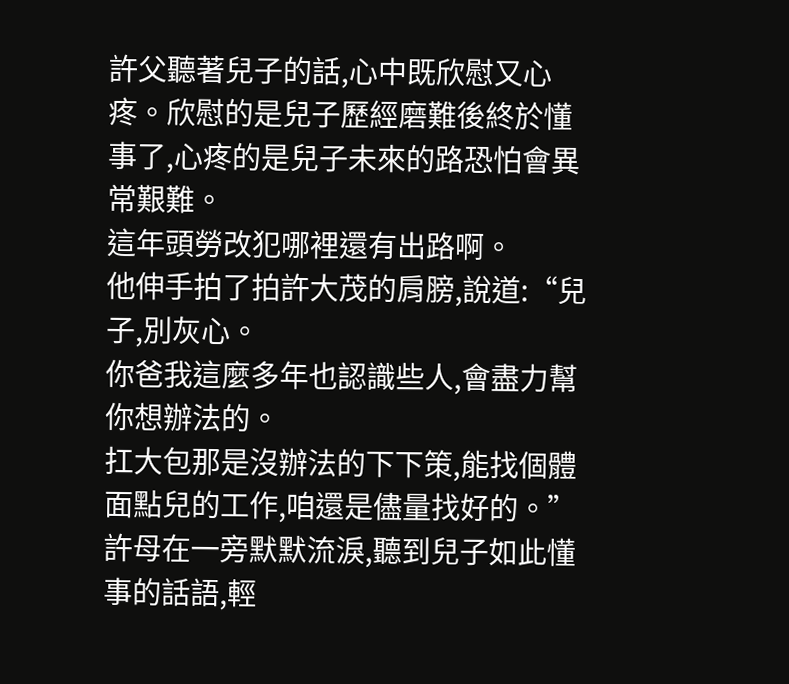許父聽著兒子的話,心中既欣慰又心疼。欣慰的是兒子歷經磨難後終於懂事了,心疼的是兒子未來的路恐怕會異常艱難。
這年頭勞改犯哪裡還有出路啊。
他伸手拍了拍許大茂的肩膀,說道:“兒子,別灰心。
你爸我這麼多年也認識些人,會盡力幫你想辦法的。
扛大包那是沒辦法的下下策,能找個體面點兒的工作,咱還是儘量找好的。”
許母在一旁默默流淚,聽到兒子如此懂事的話語,輕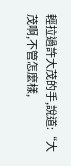輕拉過許大茂的手,說道:“大茂啊,不管怎麼樣,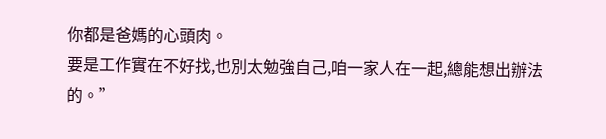你都是爸媽的心頭肉。
要是工作實在不好找,也別太勉強自己,咱一家人在一起,總能想出辦法的。”